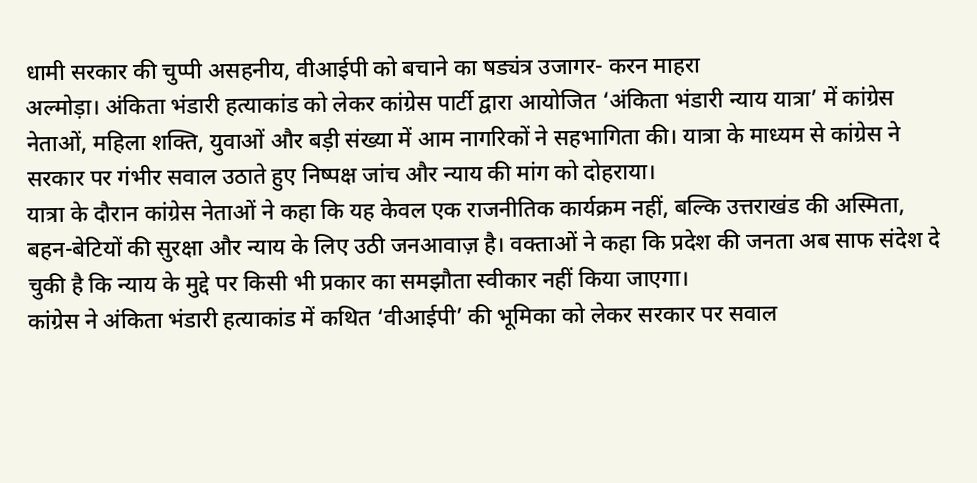धामी सरकार की चुप्पी असहनीय, वीआईपी को बचाने का षड्यंत्र उजागर- करन माहरा
अल्मोड़ा। अंकिता भंडारी हत्याकांड को लेकर कांग्रेस पार्टी द्वारा आयोजित ‘अंकिता भंडारी न्याय यात्रा’ में कांग्रेस नेताओं, महिला शक्ति, युवाओं और बड़ी संख्या में आम नागरिकों ने सहभागिता की। यात्रा के माध्यम से कांग्रेस ने सरकार पर गंभीर सवाल उठाते हुए निष्पक्ष जांच और न्याय की मांग को दोहराया।
यात्रा के दौरान कांग्रेस नेताओं ने कहा कि यह केवल एक राजनीतिक कार्यक्रम नहीं, बल्कि उत्तराखंड की अस्मिता, बहन-बेटियों की सुरक्षा और न्याय के लिए उठी जनआवाज़ है। वक्ताओं ने कहा कि प्रदेश की जनता अब साफ संदेश दे चुकी है कि न्याय के मुद्दे पर किसी भी प्रकार का समझौता स्वीकार नहीं किया जाएगा।
कांग्रेस ने अंकिता भंडारी हत्याकांड में कथित ‘वीआईपी’ की भूमिका को लेकर सरकार पर सवाल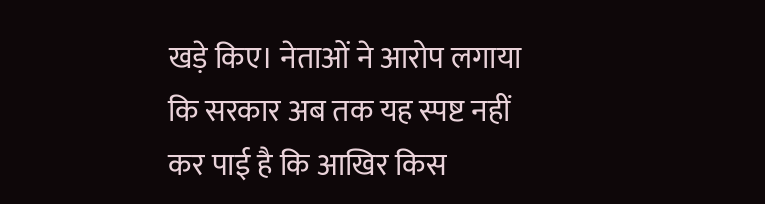खड़े किए। नेताओं ने आरोप लगाया कि सरकार अब तक यह स्पष्ट नहीं कर पाई है कि आखिर किस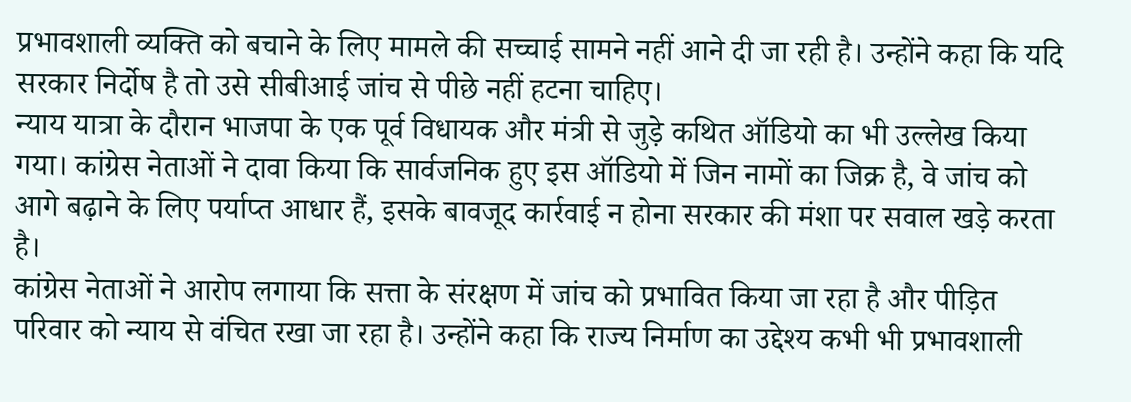प्रभावशाली व्यक्ति को बचाने के लिए मामले की सच्चाई सामने नहीं आने दी जा रही है। उन्होंने कहा कि यदि सरकार निर्दोष है तो उसे सीबीआई जांच से पीछे नहीं हटना चाहिए।
न्याय यात्रा के दौरान भाजपा के एक पूर्व विधायक और मंत्री से जुड़े कथित ऑडियो का भी उल्लेख किया गया। कांग्रेस नेताओं ने दावा किया कि सार्वजनिक हुए इस ऑडियो में जिन नामों का जिक्र है, वे जांच को आगे बढ़ाने के लिए पर्याप्त आधार हैं, इसके बावजूद कार्रवाई न होना सरकार की मंशा पर सवाल खड़े करता है।
कांग्रेस नेताओं ने आरोप लगाया कि सत्ता के संरक्षण में जांच को प्रभावित किया जा रहा है और पीड़ित परिवार को न्याय से वंचित रखा जा रहा है। उन्होंने कहा कि राज्य निर्माण का उद्देश्य कभी भी प्रभावशाली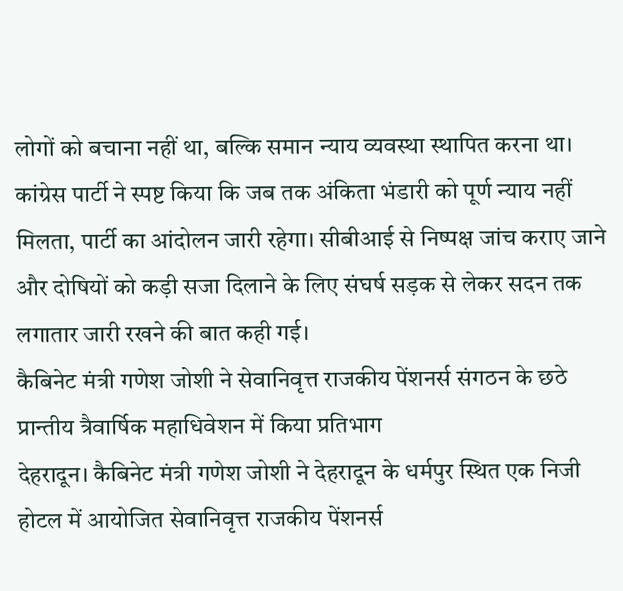लोगों को बचाना नहीं था, बल्कि समान न्याय व्यवस्था स्थापित करना था।
कांग्रेस पार्टी ने स्पष्ट किया कि जब तक अंकिता भंडारी को पूर्ण न्याय नहीं मिलता, पार्टी का आंदोलन जारी रहेगा। सीबीआई से निष्पक्ष जांच कराए जाने और दोषियों को कड़ी सजा दिलाने के लिए संघर्ष सड़क से लेकर सदन तक लगातार जारी रखने की बात कही गई।
कैबिनेट मंत्री गणेश जोशी ने सेवानिवृत्त राजकीय पेंशनर्स संगठन के छठे प्रान्तीय त्रैवार्षिक महाधिवेशन में किया प्रतिभाग
देहरादून। कैबिनेट मंत्री गणेश जोशी ने देहरादून के धर्मपुर स्थित एक निजी होटल में आयोजित सेवानिवृत्त राजकीय पेंशनर्स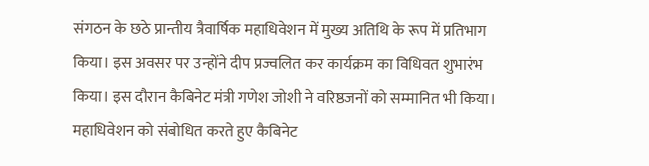संगठन के छठे प्रान्तीय त्रैवार्षिक महाधिवेशन में मुख्य अतिथि के रूप में प्रतिभाग किया। इस अवसर पर उन्होंने दीप प्रज्वलित कर कार्यक्रम का विधिवत शुभारंभ किया। इस दौरान कैबिनेट मंत्री गणेश जोशी ने वरिष्ठजनों को सम्मानित भी किया।
महाधिवेशन को संबोधित करते हुए कैबिनेट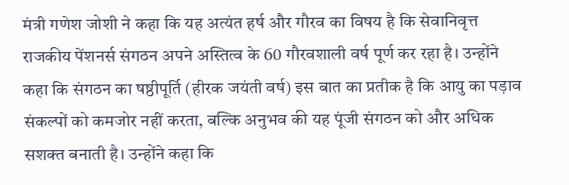मंत्री गणेश जोशी ने कहा कि यह अत्यंत हर्ष और गौरव का विषय है कि सेवानिवृत्त राजकीय पेंशनर्स संगठन अपने अस्तित्व के 60 गौरवशाली वर्ष पूर्ण कर रहा है। उन्होंने कहा कि संगठन का षष्ठीपूर्ति (हीरक जयंती वर्ष) इस बात का प्रतीक है कि आयु का पड़ाव संकल्पों को कमजोर नहीं करता, बल्कि अनुभव की यह पूंजी संगठन को और अधिक सशक्त बनाती है। उन्होंने कहा कि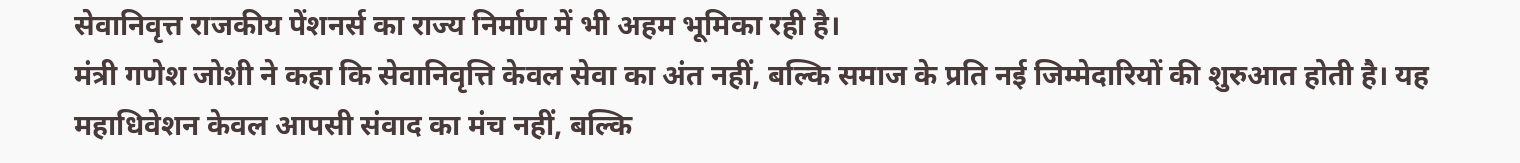सेवानिवृत्त राजकीय पेंशनर्स का राज्य निर्माण में भी अहम भूमिका रही है।
मंत्री गणेश जोशी ने कहा कि सेवानिवृत्ति केवल सेवा का अंत नहीं, बल्कि समाज के प्रति नई जिम्मेदारियों की शुरुआत होती है। यह महाधिवेशन केवल आपसी संवाद का मंच नहीं, बल्कि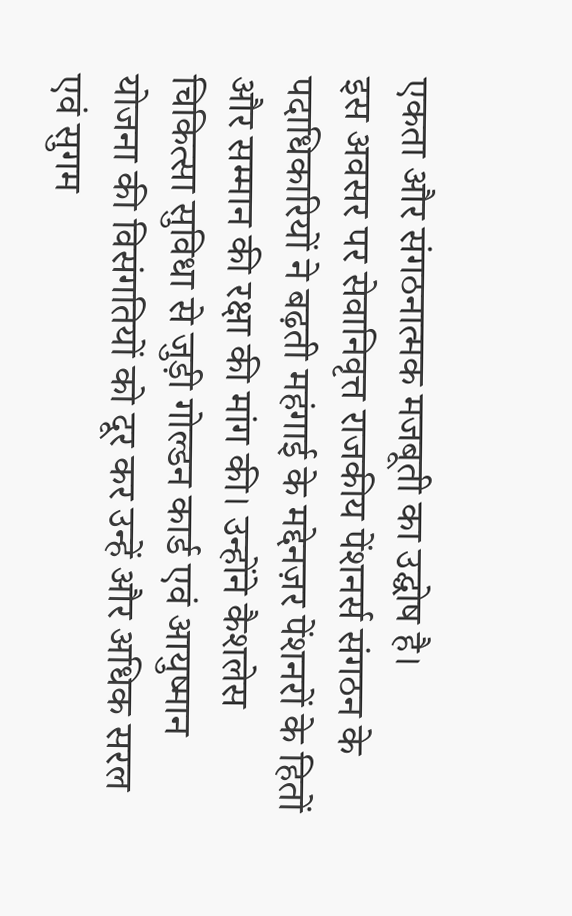एकता और संगठनात्मक मजबूती का उद्घोष है।
इस अवसर पर सेवानिवृत्त राजकीय पेंशनर्स संगठन के पदाधिकारियों ने बढ़ती महंगाई के मद्देनज़र पेंशनरों के हितों और सम्मान की रक्षा की मांग की। उन्होंने कैशलेस चिकित्सा सुविधा से जुड़ी गोल्डन कार्ड एवं आयुष्मान योजना की विसंगतियों को दूर कर उन्हें और अधिक सरल एवं सुगम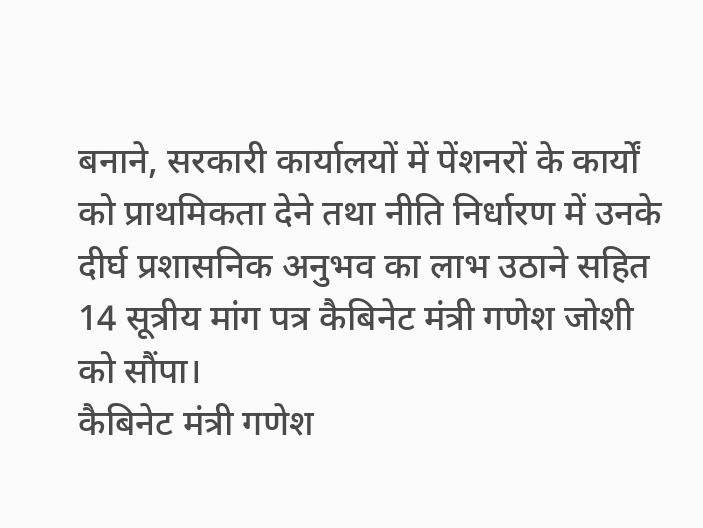बनाने, सरकारी कार्यालयों में पेंशनरों के कार्यों को प्राथमिकता देने तथा नीति निर्धारण में उनके दीर्घ प्रशासनिक अनुभव का लाभ उठाने सहित 14 सूत्रीय मांग पत्र कैबिनेट मंत्री गणेश जोशी को सौंपा।
कैबिनेट मंत्री गणेश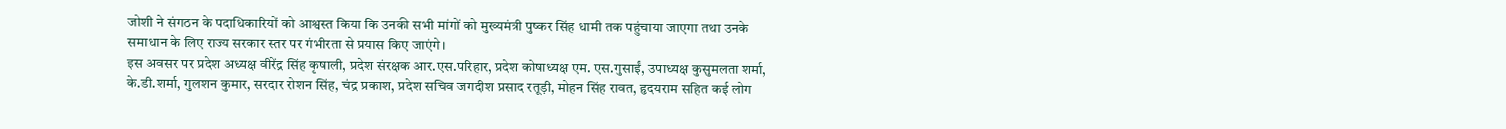जोशी ने संगठन के पदाधिकारियों को आश्वस्त किया कि उनकी सभी मांगों को मुख्यमंत्री पुष्कर सिंह धामी तक पहुंचाया जाएगा तथा उनके समाधान के लिए राज्य सरकार स्तर पर गंभीरता से प्रयास किए जाएंगे।
इस अवसर पर प्रदेश अध्यक्ष वीरेंद्र सिंह कृषाली, प्रदेश संरक्षक आर.एस.परिहार, प्रदेश कोषाध्यक्ष एम. एस.गुसाईं, उपाध्यक्ष कुसुमलता शर्मा, के.डी.शर्मा, गुलशन कुमार, सरदार रोशन सिंह, चंद्र प्रकाश, प्रदेश सचिव जगदीश प्रसाद रतूड़ी, मोहन सिंह रावत, हृदयराम सहित कई लोग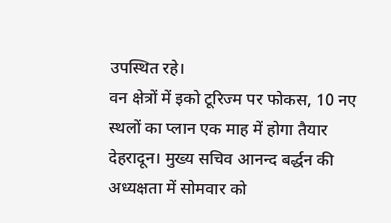उपस्थित रहे।
वन क्षेत्रों में इको टूरिज्म पर फोकस, 10 नए स्थलों का प्लान एक माह में होगा तैयार
देहरादून। मुख्य सचिव आनन्द बर्द्धन की अध्यक्षता में सोमवार को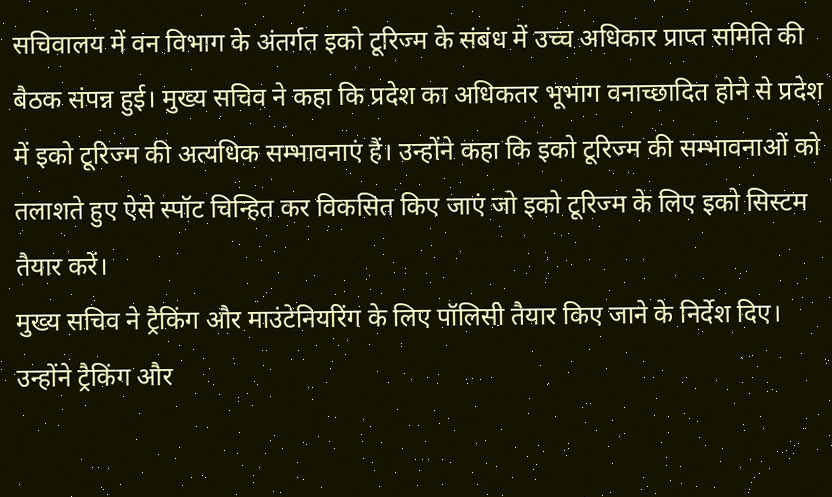सचिवालय में वन विभाग के अंतर्गत इको टूरिज्म के संबंध में उच्च अधिकार प्राप्त समिति की बैठक संपन्न हुई। मुख्य सचिव ने कहा कि प्रदेश का अधिकतर भूभाग वनाच्छादित होने से प्रदेश में इको टूरिज्म की अत्यधिक सम्भावनाएं हैं। उन्होंने कहा कि इको टूरिज्म की सम्भावनाओं को तलाशते हुए ऐसे स्पॉट चिन्हित कर विकसित किए जाएं जो इको टूरिज्म के लिए इको सिस्टम तैयार करें।
मुख्य सचिव ने ट्रैकिंग और माउंटेनियरिंग के लिए पॉलिसी तैयार किए जाने के निर्देश दिए। उन्होंने ट्रैकिंग और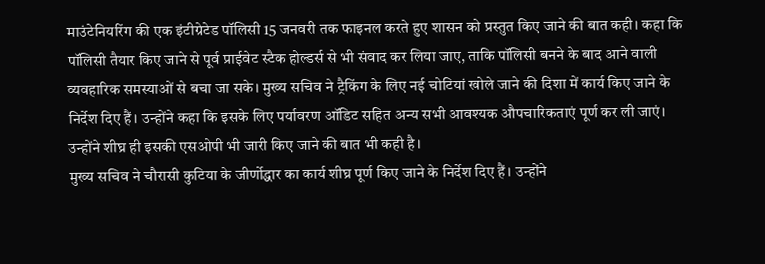माउंटेनियरिंग की एक इंटीग्रेटेड पॉलिसी 15 जनवरी तक फाइनल करते हुए शासन को प्रस्तुत किए जाने की बात कही। कहा कि पॉलिसी तैयार किए जाने से पूर्व प्राईवेट स्टैक होल्डर्स से भी संवाद कर लिया जाए, ताकि पॉलिसी बनने के बाद आने वाली व्यवहारिक समस्याओं से बचा जा सके। मुख्य सचिव ने ट्रैकिंग के लिए नई चोटियां खोले जाने की दिशा में कार्य किए जाने के निर्देश दिए हैं। उन्होंने कहा कि इसके लिए पर्यावरण ऑडिट सहित अन्य सभी आवश्यक औपचारिकताएं पूर्ण कर ली जाएं। उन्होंने शीघ्र ही इसकी एसओपी भी जारी किए जाने की बात भी कही है।
मुख्य सचिव ने चौरासी कुटिया के जीर्णोद्धार का कार्य शीघ्र पूर्ण किए जाने के निर्देश दिए हैं। उन्होंने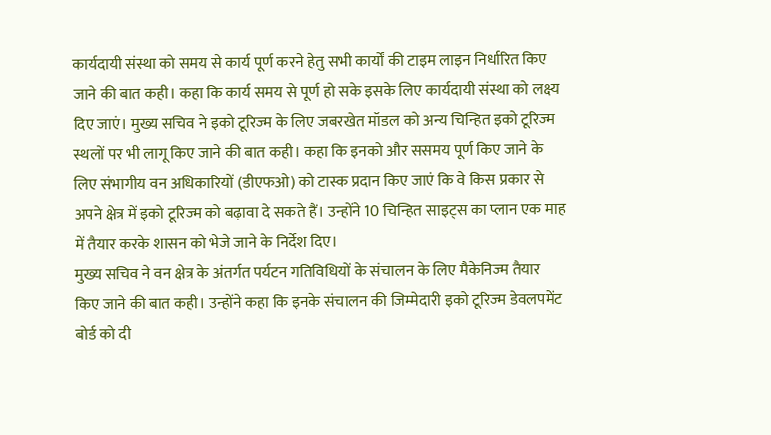कार्यदायी संस्था को समय से कार्य पूर्ण करने हेतु सभी कार्यों की टाइम लाइन निर्धारित किए जाने की बात कही। कहा कि कार्य समय से पूर्ण हो सके इसके लिए कार्यदायी संस्था को लक्ष्य दिए जाएं। मुख्य सचिव ने इको टूरिज्म के लिए जबरखेत मॉडल को अन्य चिन्हित इको टूरिज्म स्थलों पर भी लागू किए जाने की बात कही। कहा कि इनको और ससमय पूर्ण किए जाने के लिए संभागीय वन अधिकारियों (डीएफओ) को टास्क प्रदान किए जाएं कि वे किस प्रकार से अपने क्षेत्र में इको टूरिज्म को बढ़ावा दे सकते हैं। उन्होंने 10 चिन्हित साइट्स का प्लान एक माह में तैयार करके शासन को भेजे जाने के निर्देश दिए।
मुख्य सचिव ने वन क्षेत्र के अंतर्गत पर्यटन गतिविधियों के संचालन के लिए मैकेनिज्म तैयार किए जाने की बात कही। उन्होंने कहा कि इनके संचालन की जिम्मेदारी इको टूरिज्म डेवलपमेंट बोर्ड को दी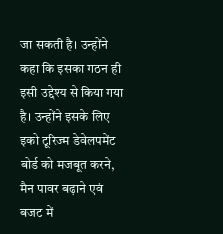जा सकती है। उन्होंने कहा कि इसका गठन ही इसी उद्देश्य से किया गया है। उन्होंने इसके लिए इको टूरिज्म डेवेलपमेंट बोर्ड को मजबूत करने, मैन पावर बढ़ाने एवं बजट में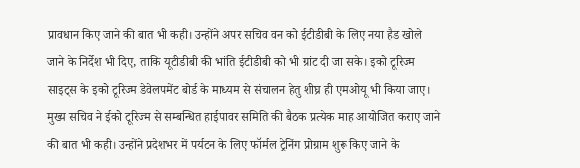प्रावधान किए जाने की बात भी कही। उन्होंने अपर सचिव वन को ईटीडीबी के लिए नया हैड खोले जाने के निर्देश भी दिए, ताकि यूटीडीबी की भांति ईटीडीबी को भी ग्रांट दी जा सके। इको टूरिज्म साइट्स के इको टूरिज्म डेवेलपमेंट बोर्ड के माध्यम से संचालन हेतु शीघ्र ही एमओयू भी किया जाए।
मुख्य सचिव ने ईको टूरिज्म से सम्बन्धित हाईपावर समिति की बैठक प्रत्येक माह आयोजित कराए जाने की बात भी कही। उन्होंने प्रदेशभर में पर्यटन के लिए फॉर्मल ट्रेनिंग प्रोग्राम शुरू किए जाने के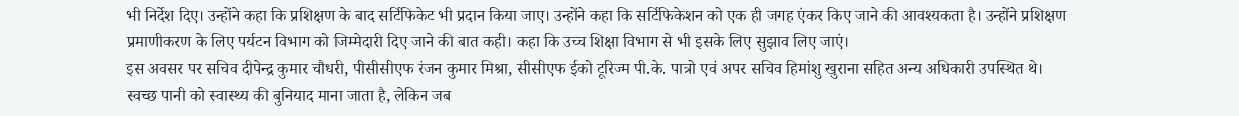भी निर्देश दिए। उन्होंने कहा कि प्रशिक्षण के बाद सर्टिफिकेट भी प्रदान किया जाए। उन्होंने कहा कि सर्टिफिकेशन को एक ही जगह एंकर किए जाने की आवश्यकता है। उन्होंने प्रशिक्षण प्रमाणीकरण के लिए पर्यटन विभाग को जिम्मेदारी दिए जाने की बात कही। कहा कि उच्च शिक्षा विभाग से भी इसके लिए सुझाव लिए जाएं।
इस अवसर पर सचिव दीपेन्द्र कुमार चौधरी, पीसीसीएफ रंजन कुमार मिश्रा, सीसीएफ ईको टूरिज्म पी.के. पात्रो एवं अपर सचिव हिमांशु खुराना सहित अन्य अधिकारी उपस्थित थे।
स्वच्छ पानी को स्वास्थ्य की बुनियाद माना जाता है, लेकिन जब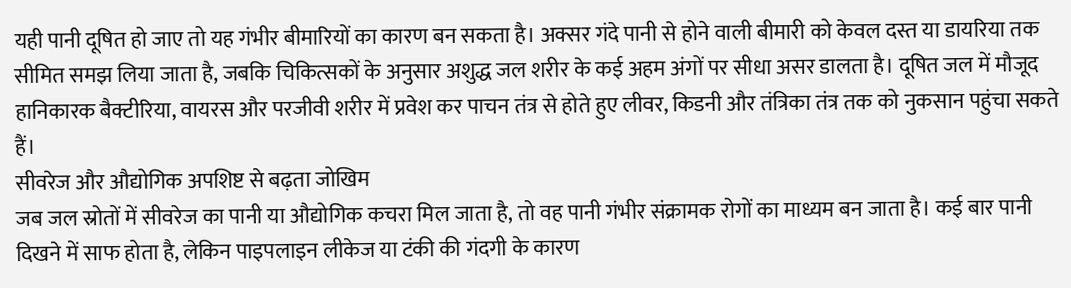यही पानी दूषित हो जाए तो यह गंभीर बीमारियों का कारण बन सकता है। अक्सर गंदे पानी से होने वाली बीमारी को केवल दस्त या डायरिया तक सीमित समझ लिया जाता है, जबकि चिकित्सकों के अनुसार अशुद्ध जल शरीर के कई अहम अंगों पर सीधा असर डालता है। दूषित जल में मौजूद हानिकारक बैक्टीरिया, वायरस और परजीवी शरीर में प्रवेश कर पाचन तंत्र से होते हुए लीवर, किडनी और तंत्रिका तंत्र तक को नुकसान पहुंचा सकते हैं।
सीवरेज और औद्योगिक अपशिष्ट से बढ़ता जोखिम
जब जल स्रोतों में सीवरेज का पानी या औद्योगिक कचरा मिल जाता है, तो वह पानी गंभीर संक्रामक रोगों का माध्यम बन जाता है। कई बार पानी दिखने में साफ होता है, लेकिन पाइपलाइन लीकेज या टंकी की गंदगी के कारण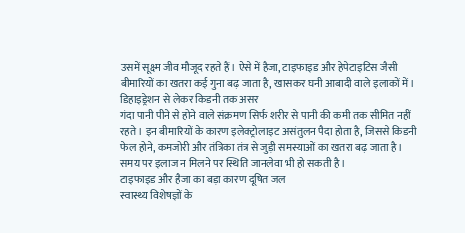उसमें सूक्ष्म जीव मौजूद रहते हैं। ऐसे में हैजा, टाइफाइड और हेपेटाइटिस जैसी बीमारियों का खतरा कई गुना बढ़ जाता है, खासकर घनी आबादी वाले इलाकों में।
डिहाइड्रेशन से लेकर किडनी तक असर
गंदा पानी पीने से होने वाले संक्रमण सिर्फ शरीर से पानी की कमी तक सीमित नहीं रहते। इन बीमारियों के कारण इलेक्ट्रोलाइट असंतुलन पैदा होता है, जिससे किडनी फेल होने, कमजोरी और तंत्रिका तंत्र से जुड़ी समस्याओं का खतरा बढ़ जाता है। समय पर इलाज न मिलने पर स्थिति जानलेवा भी हो सकती है।
टाइफाइड और हैजा का बड़ा कारण दूषित जल
स्वास्थ्य विशेषज्ञों के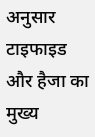अनुसार टाइफाइड और हैजा का मुख्य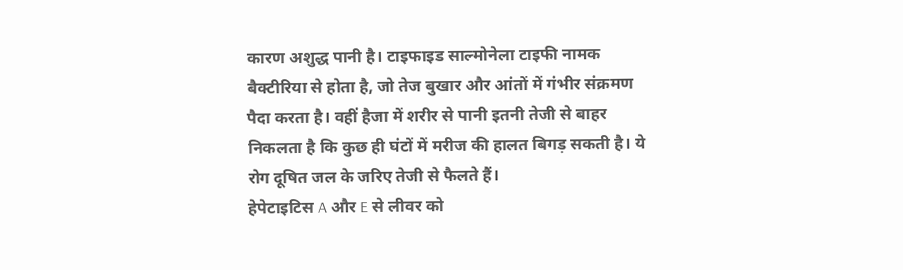कारण अशुद्ध पानी है। टाइफाइड साल्मोनेला टाइफी नामक बैक्टीरिया से होता है, जो तेज बुखार और आंतों में गंभीर संक्रमण पैदा करता है। वहीं हैजा में शरीर से पानी इतनी तेजी से बाहर निकलता है कि कुछ ही घंटों में मरीज की हालत बिगड़ सकती है। ये रोग दूषित जल के जरिए तेजी से फैलते हैं।
हेपेटाइटिस A और E से लीवर को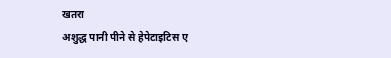खतरा
अशुद्ध पानी पीने से हेपेटाइटिस ए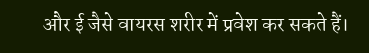और ई जैसे वायरस शरीर में प्रवेश कर सकते हैं।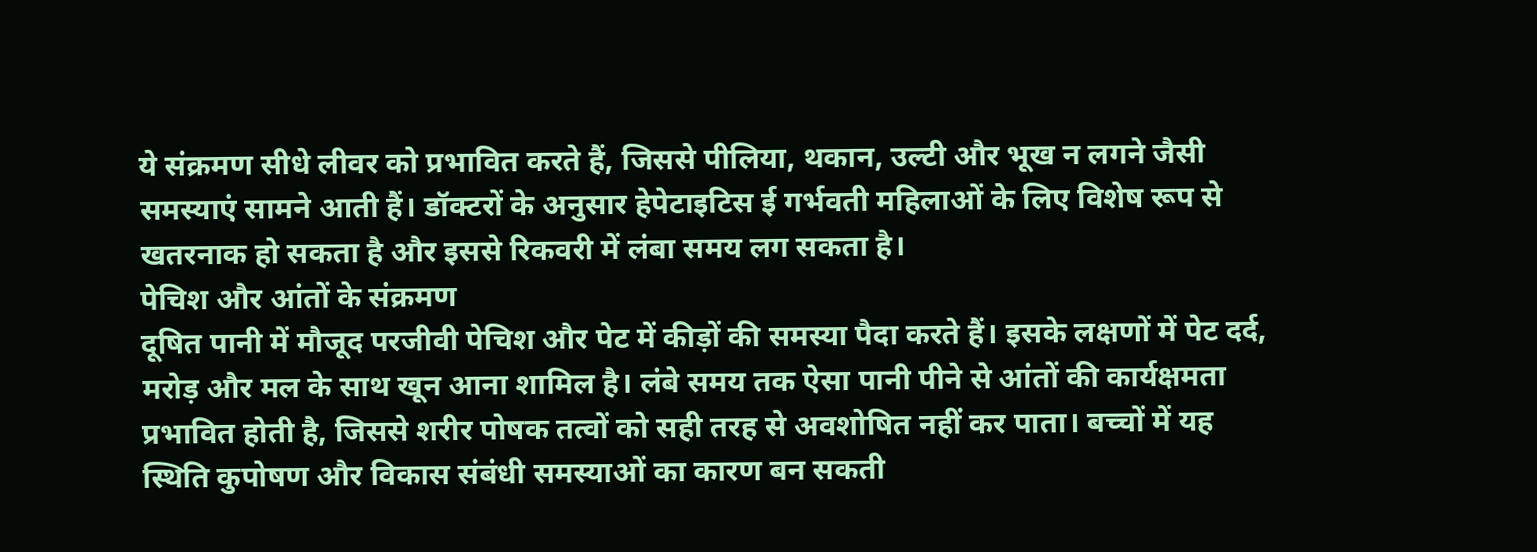ये संक्रमण सीधे लीवर को प्रभावित करते हैं, जिससे पीलिया, थकान, उल्टी और भूख न लगने जैसी समस्याएं सामने आती हैं। डॉक्टरों के अनुसार हेपेटाइटिस ई गर्भवती महिलाओं के लिए विशेष रूप से खतरनाक हो सकता है और इससे रिकवरी में लंबा समय लग सकता है।
पेचिश और आंतों के संक्रमण
दूषित पानी में मौजूद परजीवी पेचिश और पेट में कीड़ों की समस्या पैदा करते हैं। इसके लक्षणों में पेट दर्द, मरोड़ और मल के साथ खून आना शामिल है। लंबे समय तक ऐसा पानी पीने से आंतों की कार्यक्षमता प्रभावित होती है, जिससे शरीर पोषक तत्वों को सही तरह से अवशोषित नहीं कर पाता। बच्चों में यह स्थिति कुपोषण और विकास संबंधी समस्याओं का कारण बन सकती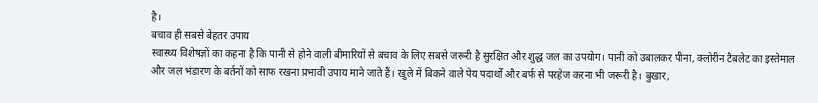है।
बचाव ही सबसे बेहतर उपाय
स्वास्थ्य विशेषज्ञों का कहना है कि पानी से होने वाली बीमारियों से बचाव के लिए सबसे जरूरी है सुरक्षित और शुद्ध जल का उपयोग। पानी को उबालकर पीना, क्लोरीन टैबलेट का इस्तेमाल और जल भंडारण के बर्तनों को साफ रखना प्रभावी उपाय माने जाते हैं। खुले में बिकने वाले पेय पदार्थों और बर्फ से परहेज करना भी जरूरी है। बुखार,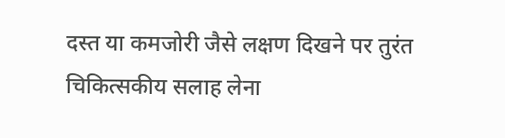दस्त या कमजोरी जैसे लक्षण दिखने पर तुरंत चिकित्सकीय सलाह लेना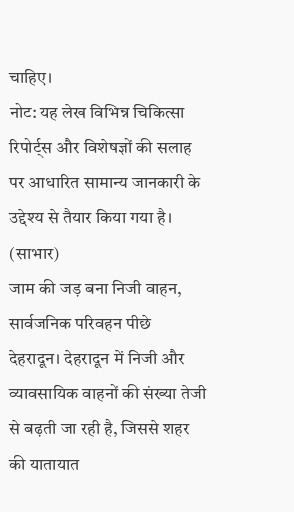चाहिए।
नोट: यह लेख विभिन्न चिकित्सा रिपोर्ट्स और विशेषज्ञों की सलाह पर आधारित सामान्य जानकारी के उद्देश्य से तैयार किया गया है।
(साभार)
जाम की जड़ बना निजी वाहन, सार्वजनिक परिवहन पीछे
देहरादून। देहरादून में निजी और व्यावसायिक वाहनों की संख्या तेजी से बढ़ती जा रही है, जिससे शहर की यातायात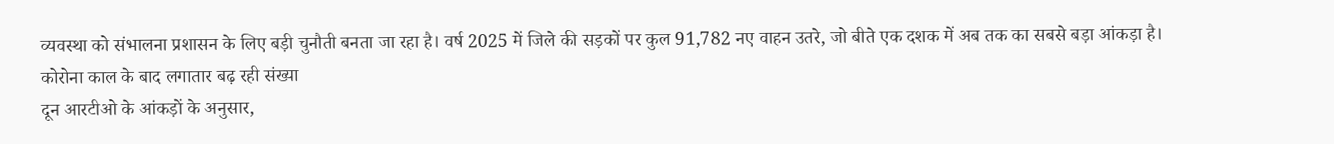व्यवस्था को संभालना प्रशासन के लिए बड़ी चुनौती बनता जा रहा है। वर्ष 2025 में जिले की सड़कों पर कुल 91,782 नए वाहन उतरे, जो बीते एक दशक में अब तक का सबसे बड़ा आंकड़ा है।
कोरोना काल के बाद लगातार बढ़ रही संख्या
दून आरटीओ के आंकड़ों के अनुसार,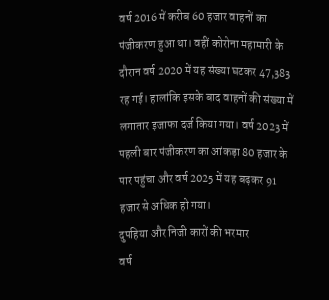वर्ष 2016 में करीब 60 हजार वाहनों का पंजीकरण हुआ था। वहीं कोरोना महामारी के दौरान वर्ष 2020 में यह संख्या घटकर 47,383 रह गई। हालांकि इसके बाद वाहनों की संख्या में लगातार इजाफा दर्ज किया गया। वर्ष 2023 में पहली बार पंजीकरण का आंकड़ा 80 हजार के पार पहुंचा और वर्ष 2025 में यह बढ़कर 91 हजार से अधिक हो गया।
दुपहिया और निजी कारों की भरमार
वर्ष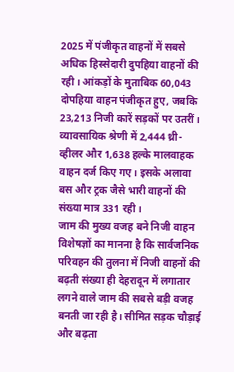2025 में पंजीकृत वाहनों में सबसे अधिक हिस्सेदारी दुपहिया वाहनों की रही। आंकड़ों के मुताबिक 60,043 दोपहिया वाहन पंजीकृत हुए, जबकि 23,213 निजी कारें सड़कों पर उतरीं। व्यावसायिक श्रेणी में 2,444 थ्री-व्हीलर और 1,638 हल्के मालवाहक वाहन दर्ज किए गए। इसके अलावा बस और ट्रक जैसे भारी वाहनों की संख्या मात्र 331 रही।
जाम की मुख्य वजह बने निजी वाहन
विशेषज्ञों का मानना है कि सार्वजनिक परिवहन की तुलना में निजी वाहनों की बढ़ती संख्या ही देहरादून में लगातार लगने वाले जाम की सबसे बड़ी वजह बनती जा रही है। सीमित सड़क चौड़ाई और बढ़ता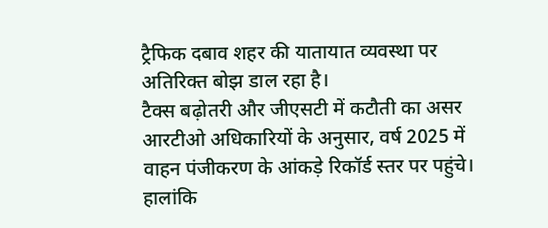ट्रैफिक दबाव शहर की यातायात व्यवस्था पर अतिरिक्त बोझ डाल रहा है।
टैक्स बढ़ोतरी और जीएसटी में कटौती का असर
आरटीओ अधिकारियों के अनुसार, वर्ष 2025 में वाहन पंजीकरण के आंकड़े रिकॉर्ड स्तर पर पहुंचे। हालांकि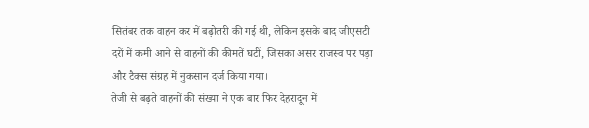सितंबर तक वाहन कर में बढ़ोतरी की गई थी, लेकिन इसके बाद जीएसटी दरों में कमी आने से वाहनों की कीमतें घटीं, जिसका असर राजस्व पर पड़ा और टैक्स संग्रह में नुकसान दर्ज किया गया।
तेजी से बढ़ते वाहनों की संख्या ने एक बार फिर देहरादून में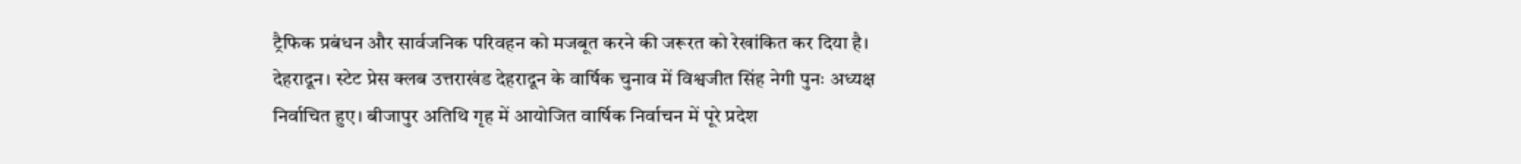ट्रैफिक प्रबंधन और सार्वजनिक परिवहन को मजबूत करने की जरूरत को रेखांकित कर दिया है।
देहरादून। स्टेट प्रेस क्लब उत्तराखंड देहरादून के वार्षिक चुनाव में विश्वजीत सिंह नेगी पुनः अध्यक्ष निर्वाचित हुए। बीजापुर अतिथि गृह में आयोजित वार्षिक निर्वाचन में पूरे प्रदेश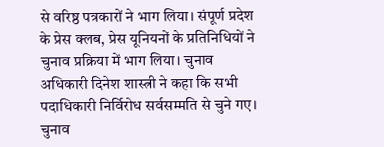से वरिष्ठ पत्रकारों ने भाग लिया। संपूर्ण प्रदेश के प्रेस क्लब, प्रेस यूनियनों के प्रतिनिधियों ने चुनाव प्रक्रिया में भाग लिया। चुनाव अधिकारी दिनेश शास्त्री ने कहा कि सभी पदाधिकारी निर्विरोध सर्वसम्मति से चुने गए। चुनाव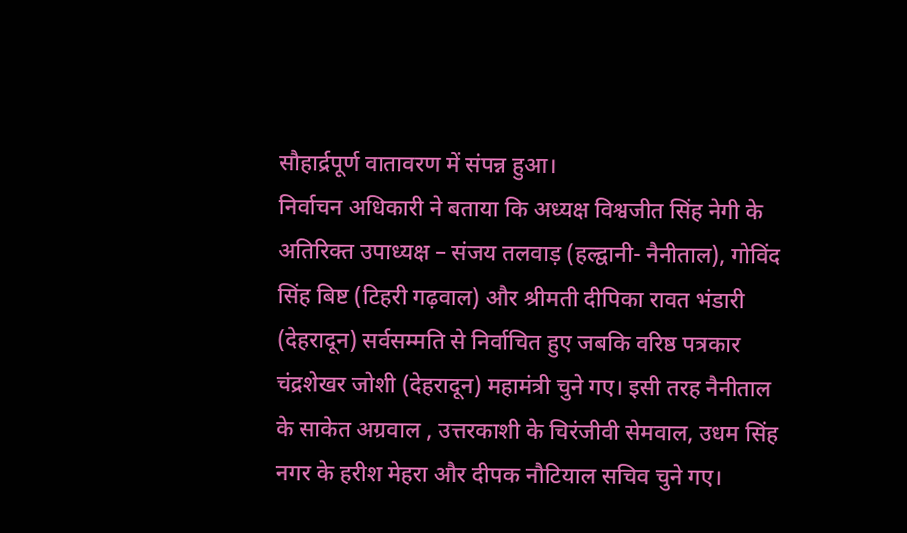सौहार्द्रपूर्ण वातावरण में संपन्न हुआ।
निर्वाचन अधिकारी ने बताया कि अध्यक्ष विश्वजीत सिंह नेगी के अतिरिक्त उपाध्यक्ष – संजय तलवाड़ (हल्द्वानी- नैनीताल), गोविंद सिंह बिष्ट (टिहरी गढ़वाल) और श्रीमती दीपिका रावत भंडारी (देहरादून) सर्वसम्मति से निर्वाचित हुए जबकि वरिष्ठ पत्रकार चंद्रशेखर जोशी (देहरादून) महामंत्री चुने गए। इसी तरह नैनीताल के साकेत अग्रवाल , उत्तरकाशी के चिरंजीवी सेमवाल, उधम सिंह नगर के हरीश मेहरा और दीपक नौटियाल सचिव चुने गए।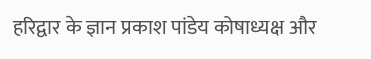हरिद्वार के ज्ञान प्रकाश पांडेय कोषाध्यक्ष और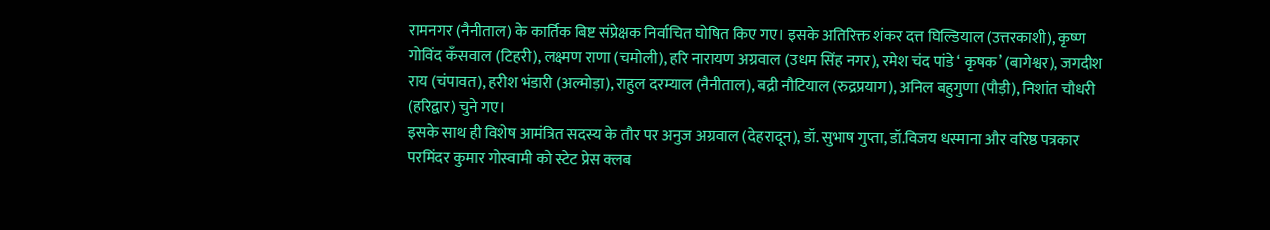रामनगर (नैनीताल) के कार्तिक बिष्ट संप्रेक्षक निर्वाचित घोषित किए गए। इसके अतिरिक्त शंकर दत्त घिल्डियाल (उत्तरकाशी), कृष्ण गोविंद कँसवाल (टिहरी), लक्ष्मण राणा (चमोली), हरि नारायण अग्रवाल (उधम सिंह नगर), रमेश चंद पांडे ‘ कृषक’ (बागेश्वर), जगदीश राय (चंपावत), हरीश भंडारी (अल्मोड़ा), राहुल दरम्याल (नैनीताल), बद्री नौटियाल (रुद्रप्रयाग), अनिल बहुगुणा (पौड़ी), निशांत चौधरी (हरिद्वार) चुने गए।
इसके साथ ही विशेष आमंत्रित सदस्य के तौर पर अनुज अग्रवाल (देहरादून), डॉ. सुभाष गुप्ता, डॉ.विजय धस्माना और वरिष्ठ पत्रकार परमिंदर कुमार गोस्वामी को स्टेट प्रेस क्लब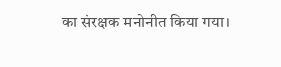का संरक्षक मनोनीत किया गया।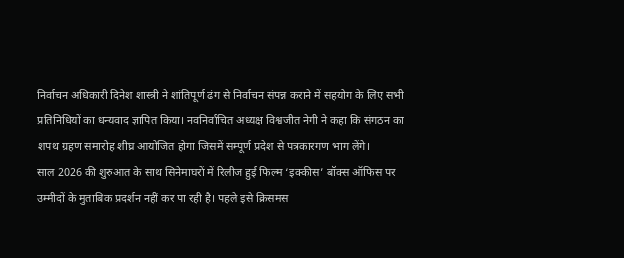निर्वाचन अधिकारी दिनेश शास्त्री ने शांतिपूर्ण ढंग से निर्वाचन संपन्न कराने में सहयोग के लिए सभी प्रतिनिधियों का धन्यवाद ज्ञापित किया। नवनिर्वाचित अध्यक्ष विश्वजीत नेगी ने कहा कि संगठन का शपथ ग्रहण समारोह शीघ्र आयोजित होगा जिसमें सम्पूर्ण प्रदेश से पत्रकारगण भाग लेंगे।
साल 2026 की शुरुआत के साथ सिनेमाघरों में रिलीज हुई फिल्म ‘इक्कीस’ बॉक्स ऑफिस पर उम्मीदों के मुताबिक प्रदर्शन नहीं कर पा रही है। पहले इसे क्रिसमस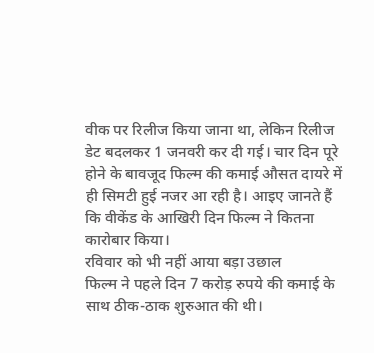वीक पर रिलीज किया जाना था, लेकिन रिलीज डेट बदलकर 1 जनवरी कर दी गई। चार दिन पूरे होने के बावजूद फिल्म की कमाई औसत दायरे में ही सिमटी हुई नजर आ रही है। आइए जानते हैं कि वीकेंड के आखिरी दिन फिल्म ने कितना कारोबार किया।
रविवार को भी नहीं आया बड़ा उछाल
फिल्म ने पहले दिन 7 करोड़ रुपये की कमाई के साथ ठीक-ठाक शुरुआत की थी।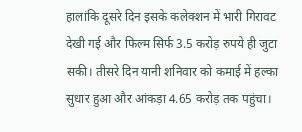हालांकि दूसरे दिन इसके कलेक्शन में भारी गिरावट देखी गई और फिल्म सिर्फ 3.5 करोड़ रुपये ही जुटा सकी। तीसरे दिन यानी शनिवार को कमाई में हल्का सुधार हुआ और आंकड़ा 4.65 करोड़ तक पहुंचा।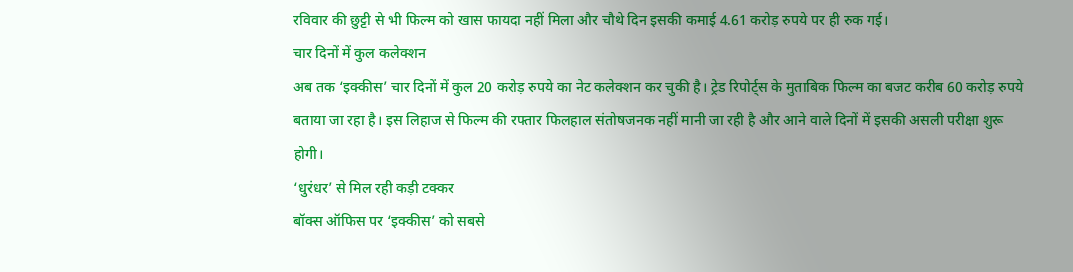रविवार की छुट्टी से भी फिल्म को खास फायदा नहीं मिला और चौथे दिन इसकी कमाई 4.61 करोड़ रुपये पर ही रुक गई।
चार दिनों में कुल कलेक्शन
अब तक ‘इक्कीस’ चार दिनों में कुल 20 करोड़ रुपये का नेट कलेक्शन कर चुकी है। ट्रेड रिपोर्ट्स के मुताबिक फिल्म का बजट करीब 60 करोड़ रुपये बताया जा रहा है। इस लिहाज से फिल्म की रफ्तार फिलहाल संतोषजनक नहीं मानी जा रही है और आने वाले दिनों में इसकी असली परीक्षा शुरू होगी।
‘धुरंधर’ से मिल रही कड़ी टक्कर
बॉक्स ऑफिस पर ‘इक्कीस’ को सबसे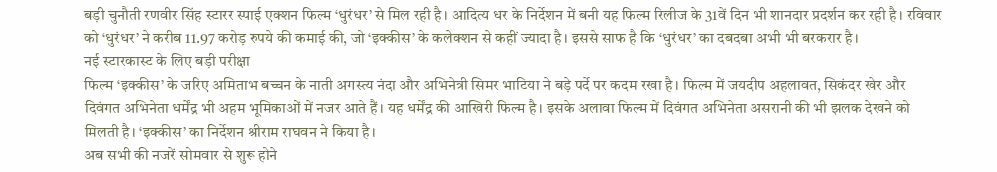बड़ी चुनौती रणवीर सिंह स्टारर स्पाई एक्शन फिल्म ‘धुरंधर’ से मिल रही है। आदित्य धर के निर्देशन में बनी यह फिल्म रिलीज के 31वें दिन भी शानदार प्रदर्शन कर रही है। रविवार को ‘धुरंधर’ ने करीब 11.97 करोड़ रुपये की कमाई की, जो ‘इक्कीस’ के कलेक्शन से कहीं ज्यादा है। इससे साफ है कि ‘धुरंधर’ का दबदबा अभी भी बरकरार है।
नई स्टारकास्ट के लिए बड़ी परीक्षा
फिल्म ‘इक्कीस’ के जरिए अमिताभ बच्चन के नाती अगस्त्य नंदा और अभिनेत्री सिमर भाटिया ने बड़े पर्दे पर कदम रखा है। फिल्म में जयदीप अहलावत, सिकंदर खेर और दिवंगत अभिनेता धर्मेंद्र भी अहम भूमिकाओं में नजर आते हैं। यह धर्मेंद्र की आखिरी फिल्म है। इसके अलावा फिल्म में दिवंगत अभिनेता असरानी की भी झलक देखने को मिलती है। ‘इक्कीस’ का निर्देशन श्रीराम राघवन ने किया है।
अब सभी की नजरें सोमवार से शुरू होने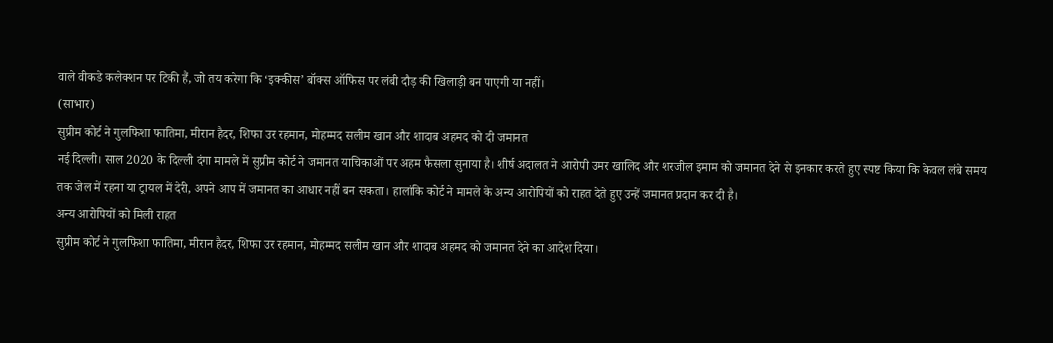वाले वीकडे कलेक्शन पर टिकी हैं, जो तय करेगा कि ‘इक्कीस’ बॉक्स ऑफिस पर लंबी दौड़ की खिलाड़ी बन पाएगी या नहीं।
(साभार)
सुप्रीम कोर्ट ने गुलफिशा फातिमा, मीरान हैदर, शिफा उर रहमान, मोहम्मद सलीम खान और शादाब अहमद को दी जमानत
नई दिल्ली। साल 2020 के दिल्ली दंगा मामले में सुप्रीम कोर्ट ने जमानत याचिकाओं पर अहम फैसला सुनाया है। शीर्ष अदालत ने आरोपी उमर खालिद और शरजील इमाम को जमानत देने से इनकार करते हुए स्पष्ट किया कि केवल लंबे समय तक जेल में रहना या ट्रायल में देरी, अपने आप में जमानत का आधार नहीं बन सकता। हालांकि कोर्ट ने मामले के अन्य आरोपियों को राहत देते हुए उन्हें जमानत प्रदान कर दी है।
अन्य आरोपियों को मिली राहत
सुप्रीम कोर्ट ने गुलफिशा फातिमा, मीरान हैदर, शिफा उर रहमान, मोहम्मद सलीम खान और शादाब अहमद को जमानत देने का आदेश दिया।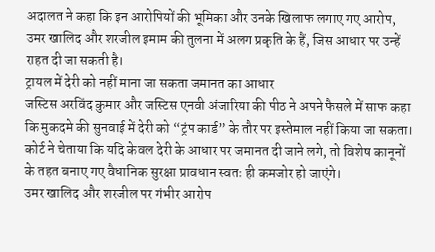अदालत ने कहा कि इन आरोपियों की भूमिका और उनके खिलाफ लगाए गए आरोप, उमर खालिद और शरजील इमाम की तुलना में अलग प्रकृति के हैं, जिस आधार पर उन्हें राहत दी जा सकती है।
ट्रायल में देरी को नहीं माना जा सकता जमानत का आधार
जस्टिस अरविंद कुमार और जस्टिस एनवी अंजारिया की पीठ ने अपने फैसले में साफ कहा कि मुकदमे की सुनवाई में देरी को “ट्रंप कार्ड” के तौर पर इस्तेमाल नहीं किया जा सकता। कोर्ट ने चेताया कि यदि केवल देरी के आधार पर जमानत दी जाने लगे, तो विशेष कानूनों के तहत बनाए गए वैधानिक सुरक्षा प्रावधान स्वतः ही कमजोर हो जाएंगे।
उमर खालिद और शरजील पर गंभीर आरोप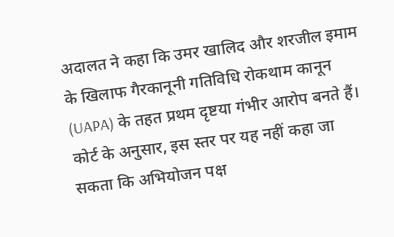अदालत ने कहा कि उमर खालिद और शरजील इमाम के खिलाफ गैरकानूनी गतिविधि रोकथाम कानून (UAPA) के तहत प्रथम दृष्टया गंभीर आरोप बनते हैं। कोर्ट के अनुसार, इस स्तर पर यह नहीं कहा जा सकता कि अभियोजन पक्ष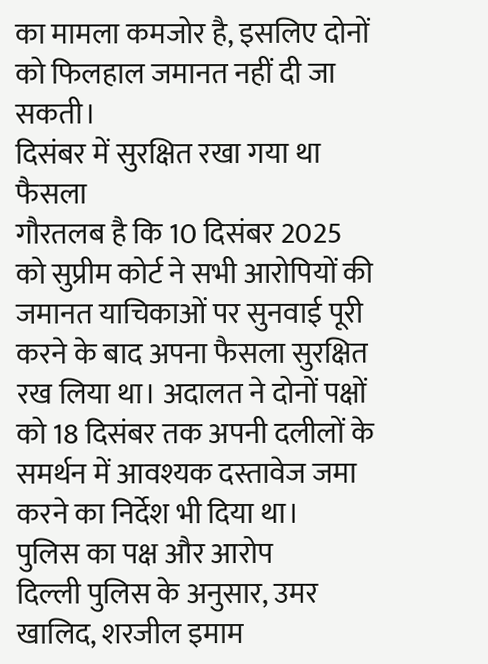का मामला कमजोर है, इसलिए दोनों को फिलहाल जमानत नहीं दी जा सकती।
दिसंबर में सुरक्षित रखा गया था फैसला
गौरतलब है कि 10 दिसंबर 2025 को सुप्रीम कोर्ट ने सभी आरोपियों की जमानत याचिकाओं पर सुनवाई पूरी करने के बाद अपना फैसला सुरक्षित रख लिया था। अदालत ने दोनों पक्षों को 18 दिसंबर तक अपनी दलीलों के समर्थन में आवश्यक दस्तावेज जमा करने का निर्देश भी दिया था।
पुलिस का पक्ष और आरोप
दिल्ली पुलिस के अनुसार, उमर खालिद, शरजील इमाम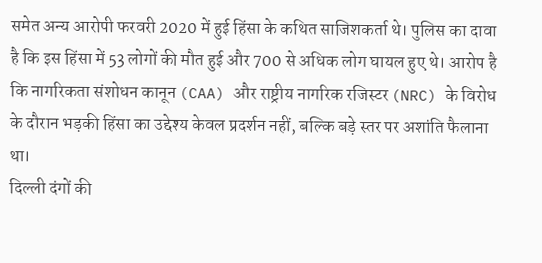समेत अन्य आरोपी फरवरी 2020 में हुई हिंसा के कथित साजिशकर्ता थे। पुलिस का दावा है कि इस हिंसा में 53 लोगों की मौत हुई और 700 से अधिक लोग घायल हुए थे। आरोप है कि नागरिकता संशोधन कानून (CAA) और राष्ट्रीय नागरिक रजिस्टर (NRC) के विरोध के दौरान भड़की हिंसा का उद्देश्य केवल प्रदर्शन नहीं, बल्कि बड़े स्तर पर अशांति फैलाना था।
दिल्ली दंगों की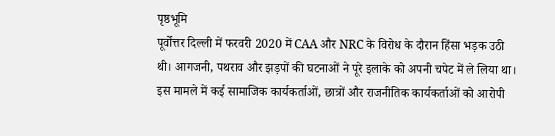पृष्ठभूमि
पूर्वोत्तर दिल्ली में फरवरी 2020 में CAA और NRC के विरोध के दौरान हिंसा भड़क उठी थी। आगजनी, पथराव और झड़पों की घटनाओं ने पूरे इलाके को अपनी चपेट में ले लिया था। इस मामले में कई सामाजिक कार्यकर्ताओं, छात्रों और राजनीतिक कार्यकर्ताओं को आरोपी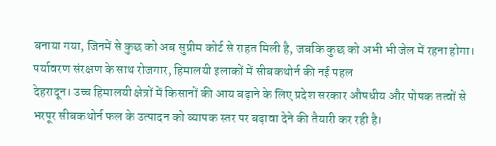बनाया गया, जिनमें से कुछ को अब सुप्रीम कोर्ट से राहत मिली है, जबकि कुछ को अभी भी जेल में रहना होगा।
पर्यावरण संरक्षण के साथ रोजगार, हिमालयी इलाकों में सीबकथोर्न की नई पहल
देहरादून। उच्च हिमालयी क्षेत्रों में किसानों की आय बढ़ाने के लिए प्रदेश सरकार औषधीय और पोषक तत्वों से भरपूर सीबकथोर्न फल के उत्पादन को व्यापक स्तर पर बढ़ावा देने की तैयारी कर रही है।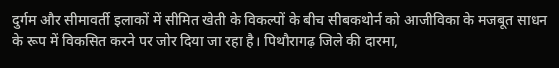दुर्गम और सीमावर्ती इलाकों में सीमित खेती के विकल्पों के बीच सीबकथोर्न को आजीविका के मजबूत साधन के रूप में विकसित करने पर जोर दिया जा रहा है। पिथौरागढ़ जिले की दारमा,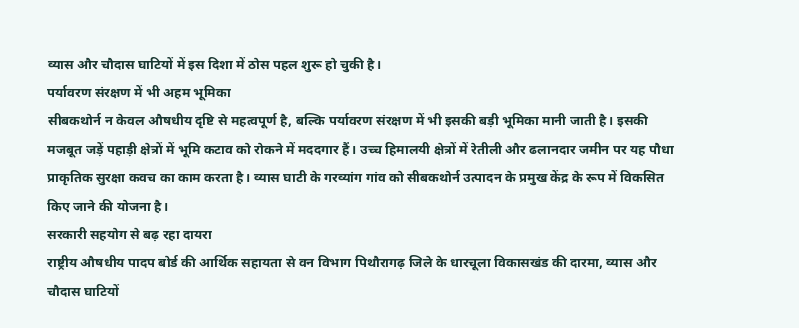व्यास और चौदास घाटियों में इस दिशा में ठोस पहल शुरू हो चुकी है।
पर्यावरण संरक्षण में भी अहम भूमिका
सीबकथोर्न न केवल औषधीय दृष्टि से महत्वपूर्ण है, बल्कि पर्यावरण संरक्षण में भी इसकी बड़ी भूमिका मानी जाती है। इसकी मजबूत जड़ें पहाड़ी क्षेत्रों में भूमि कटाव को रोकने में मददगार हैं। उच्च हिमालयी क्षेत्रों में रेतीली और ढलानदार जमीन पर यह पौधा प्राकृतिक सुरक्षा कवच का काम करता है। व्यास घाटी के गरव्यांग गांव को सीबकथोर्न उत्पादन के प्रमुख केंद्र के रूप में विकसित किए जाने की योजना है।
सरकारी सहयोग से बढ़ रहा दायरा
राष्ट्रीय औषधीय पादप बोर्ड की आर्थिक सहायता से वन विभाग पिथौरागढ़ जिले के धारचूला विकासखंड की दारमा, व्यास और चौदास घाटियों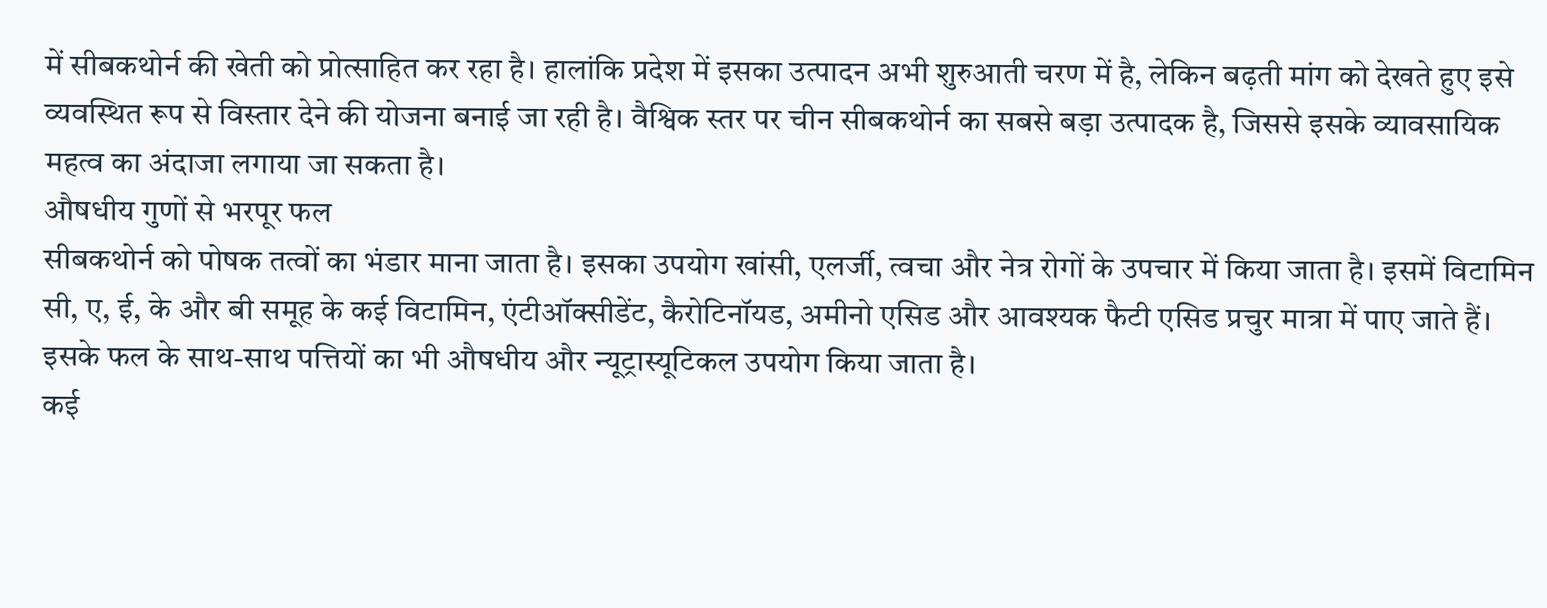में सीबकथोर्न की खेती को प्रोत्साहित कर रहा है। हालांकि प्रदेश में इसका उत्पादन अभी शुरुआती चरण में है, लेकिन बढ़ती मांग को देखते हुए इसे व्यवस्थित रूप से विस्तार देने की योजना बनाई जा रही है। वैश्विक स्तर पर चीन सीबकथोर्न का सबसे बड़ा उत्पादक है, जिससे इसके व्यावसायिक महत्व का अंदाजा लगाया जा सकता है।
औषधीय गुणों से भरपूर फल
सीबकथोर्न को पोषक तत्वों का भंडार माना जाता है। इसका उपयोग खांसी, एलर्जी, त्वचा और नेत्र रोगों के उपचार में किया जाता है। इसमें विटामिन सी, ए, ई, के और बी समूह के कई विटामिन, एंटीऑक्सीडेंट, कैरोटिनॉयड, अमीनो एसिड और आवश्यक फैटी एसिड प्रचुर मात्रा में पाए जाते हैं। इसके फल के साथ-साथ पत्तियों का भी औषधीय और न्यूट्रास्यूटिकल उपयोग किया जाता है।
कई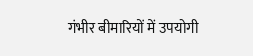गंभीर बीमारियों में उपयोगी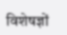विशेषज्ञों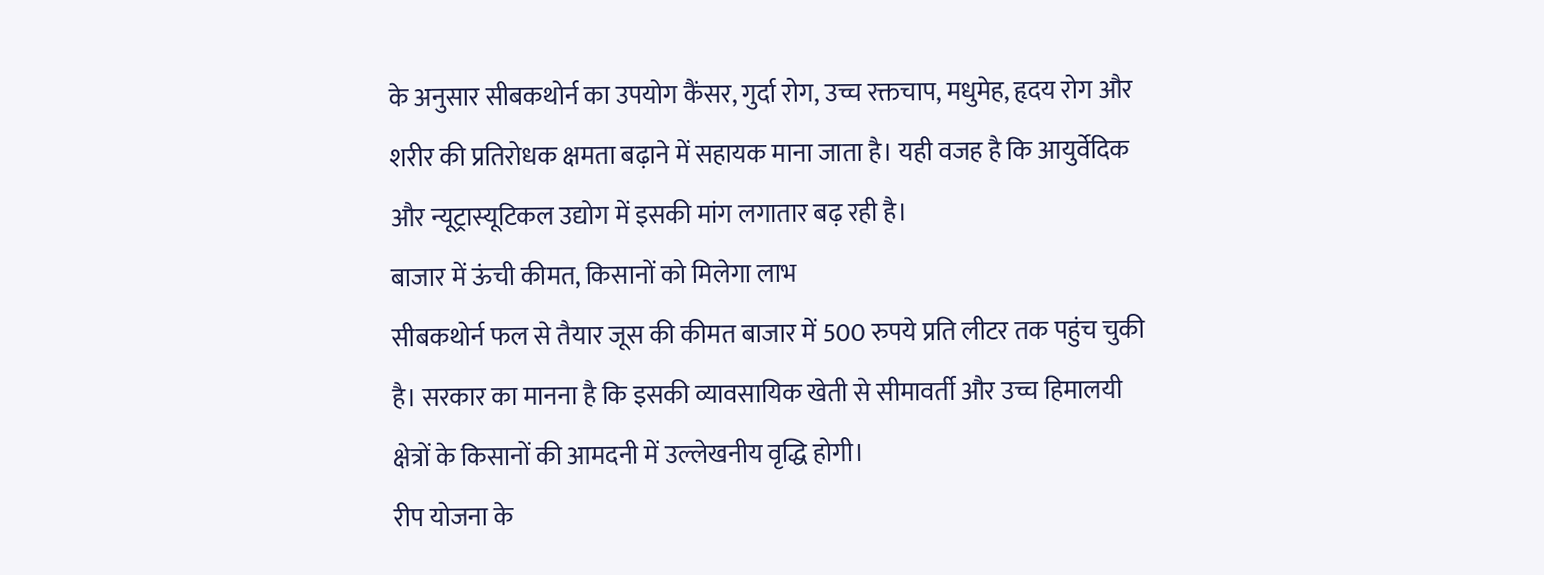के अनुसार सीबकथोर्न का उपयोग कैंसर, गुर्दा रोग, उच्च रक्तचाप, मधुमेह, हृदय रोग और शरीर की प्रतिरोधक क्षमता बढ़ाने में सहायक माना जाता है। यही वजह है कि आयुर्वेदिक और न्यूट्रास्यूटिकल उद्योग में इसकी मांग लगातार बढ़ रही है।
बाजार में ऊंची कीमत, किसानों को मिलेगा लाभ
सीबकथोर्न फल से तैयार जूस की कीमत बाजार में 500 रुपये प्रति लीटर तक पहुंच चुकी है। सरकार का मानना है कि इसकी व्यावसायिक खेती से सीमावर्ती और उच्च हिमालयी क्षेत्रों के किसानों की आमदनी में उल्लेखनीय वृद्धि होगी।
रीप योजना के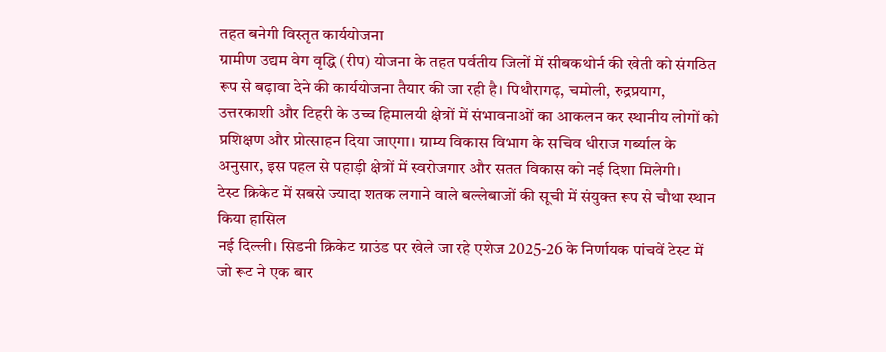तहत बनेगी विस्तृत कार्ययोजना
ग्रामीण उद्यम वेग वृद्धि (रीप) योजना के तहत पर्वतीय जिलों में सीबकथोर्न की खेती को संगठित रूप से बढ़ावा देने की कार्ययोजना तैयार की जा रही है। पिथौरागढ़, चमोली, रुद्रप्रयाग, उत्तरकाशी और टिहरी के उच्च हिमालयी क्षेत्रों में संभावनाओं का आकलन कर स्थानीय लोगों को प्रशिक्षण और प्रोत्साहन दिया जाएगा। ग्राम्य विकास विभाग के सचिव धीराज गर्ब्याल के अनुसार, इस पहल से पहाड़ी क्षेत्रों में स्वरोजगार और सतत विकास को नई दिशा मिलेगी।
टेस्ट क्रिकेट में सबसे ज्यादा शतक लगाने वाले बल्लेबाजों की सूची में संयुक्त रूप से चौथा स्थान किया हासिल
नई दिल्ली। सिडनी क्रिकेट ग्राउंड पर खेले जा रहे एशेज 2025-26 के निर्णायक पांचवें टेस्ट में जो रूट ने एक बार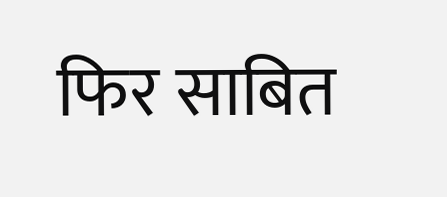फिर साबित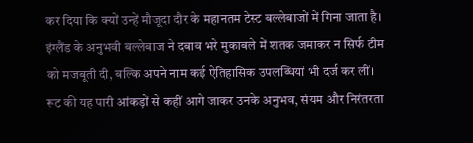कर दिया कि क्यों उन्हें मौजूदा दौर के महानतम टेस्ट बल्लेबाजों में गिना जाता है। इंग्लैंड के अनुभवी बल्लेबाज ने दबाव भरे मुकाबले में शतक जमाकर न सिर्फ टीम को मजबूती दी, बल्कि अपने नाम कई ऐतिहासिक उपलब्धियां भी दर्ज कर लीं। रूट की यह पारी आंकड़ों से कहीं आगे जाकर उनके अनुभव, संयम और निरंतरता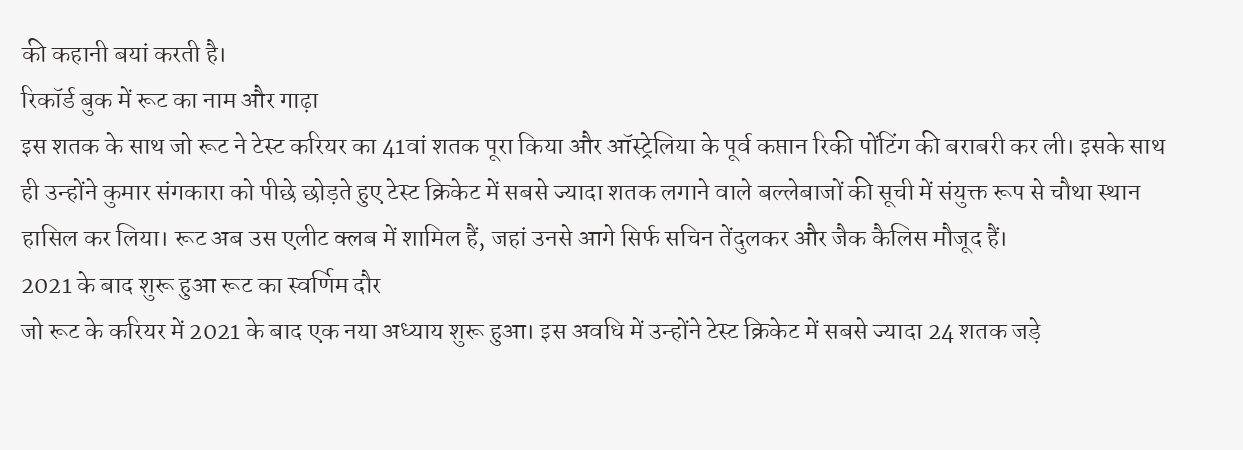की कहानी बयां करती है।
रिकॉर्ड बुक में रूट का नाम और गाढ़ा
इस शतक के साथ जो रूट ने टेस्ट करियर का 41वां शतक पूरा किया और ऑस्ट्रेलिया के पूर्व कप्तान रिकी पोंटिंग की बराबरी कर ली। इसके साथ ही उन्होंने कुमार संगकारा को पीछे छोड़ते हुए टेस्ट क्रिकेट में सबसे ज्यादा शतक लगाने वाले बल्लेबाजों की सूची में संयुक्त रूप से चौथा स्थान हासिल कर लिया। रूट अब उस एलीट क्लब में शामिल हैं, जहां उनसे आगे सिर्फ सचिन तेंदुलकर और जैक कैलिस मौजूद हैं।
2021 के बाद शुरू हुआ रूट का स्वर्णिम दौर
जो रूट के करियर में 2021 के बाद एक नया अध्याय शुरू हुआ। इस अवधि में उन्होंने टेस्ट क्रिकेट में सबसे ज्यादा 24 शतक जड़े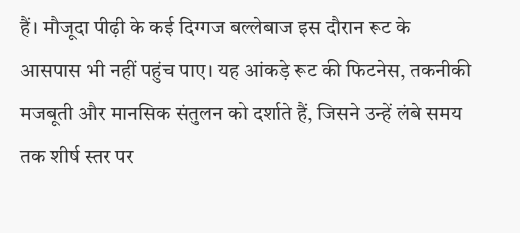हैं। मौजूदा पीढ़ी के कई दिग्गज बल्लेबाज इस दौरान रूट के आसपास भी नहीं पहुंच पाए। यह आंकड़े रूट की फिटनेस, तकनीकी मजबूती और मानसिक संतुलन को दर्शाते हैं, जिसने उन्हें लंबे समय तक शीर्ष स्तर पर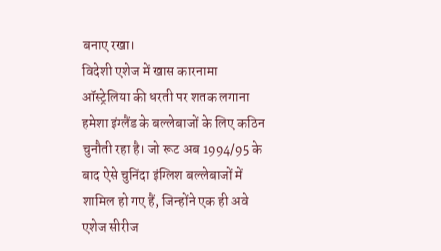बनाए रखा।
विदेशी एशेज में खास कारनामा
ऑस्ट्रेलिया की धरती पर शतक लगाना हमेशा इंग्लैंड के बल्लेबाजों के लिए कठिन चुनौती रहा है। जो रूट अब 1994/95 के बाद ऐसे चुनिंदा इंग्लिश बल्लेबाजों में शामिल हो गए हैं, जिन्होंने एक ही अवे एशेज सीरीज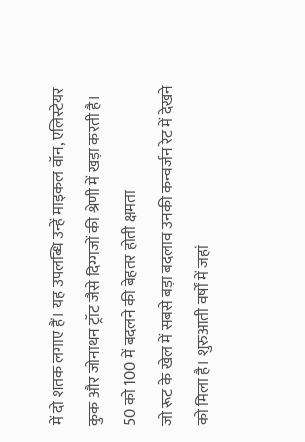में दो शतक लगाए हैं। यह उपलब्धि उन्हें माइकल वॉन, एलिस्टेयर कुक और जोनाथन ट्रॉट जैसे दिग्गजों की श्रेणी में खड़ा करती है।
50 को 100 में बदलने की बेहतर होती क्षमता
जो रूट के खेल में सबसे बड़ा बदलाव उनकी कन्वर्जन रेट में देखने को मिला है। शुरुआती वर्षों में जहां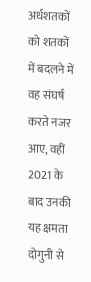अर्धशतकों को शतकों में बदलने में वह संघर्ष करते नजर आए, वहीं 2021 के बाद उनकी यह क्षमता दोगुनी से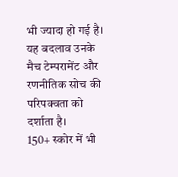भी ज्यादा हो गई है। यह बदलाव उनके मैच टेम्परामेंट और रणनीतिक सोच की परिपक्वता को दर्शाता है।
150+ स्कोर में भी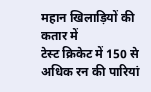महान खिलाड़ियों की कतार में
टेस्ट क्रिकेट में 150 से अधिक रन की पारियां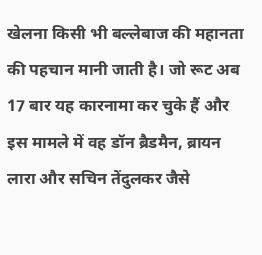खेलना किसी भी बल्लेबाज की महानता की पहचान मानी जाती है। जो रूट अब 17 बार यह कारनामा कर चुके हैं और इस मामले में वह डॉन ब्रैडमैन, ब्रायन लारा और सचिन तेंदुलकर जैसे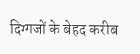दिग्गजों के बेहद करीब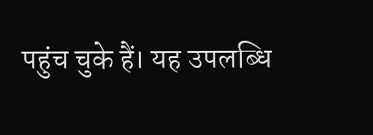पहुंच चुके हैं। यह उपलब्धि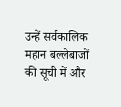उन्हें सर्वकालिक महान बल्लेबाजों की सूची में और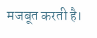मजबूत करती है।